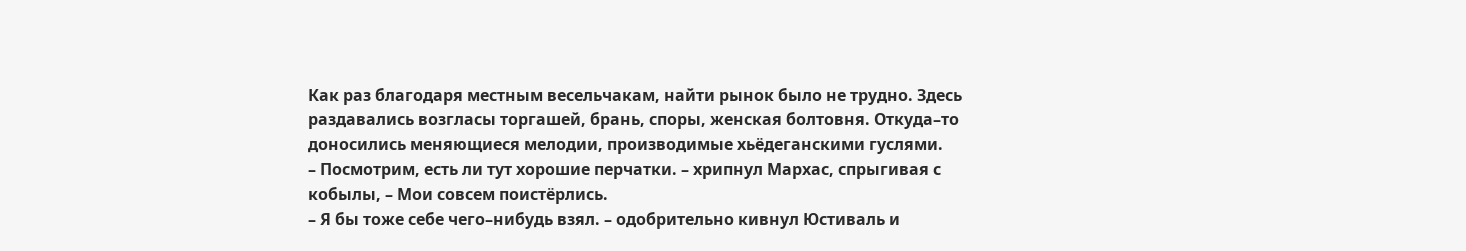Как раз благодаря местным весельчакам, найти рынок было не трудно. Здесь раздавались возгласы торгашей, брань, споры, женская болтовня. Откуда–то доносились меняющиеся мелодии, производимые хьёдеганскими гуслями.
– Посмотрим, есть ли тут хорошие перчатки. – хрипнул Мархас, спрыгивая с кобылы, – Мои совсем поистёрлись.
– Я бы тоже себе чего–нибудь взял. – одобрительно кивнул Юстиваль и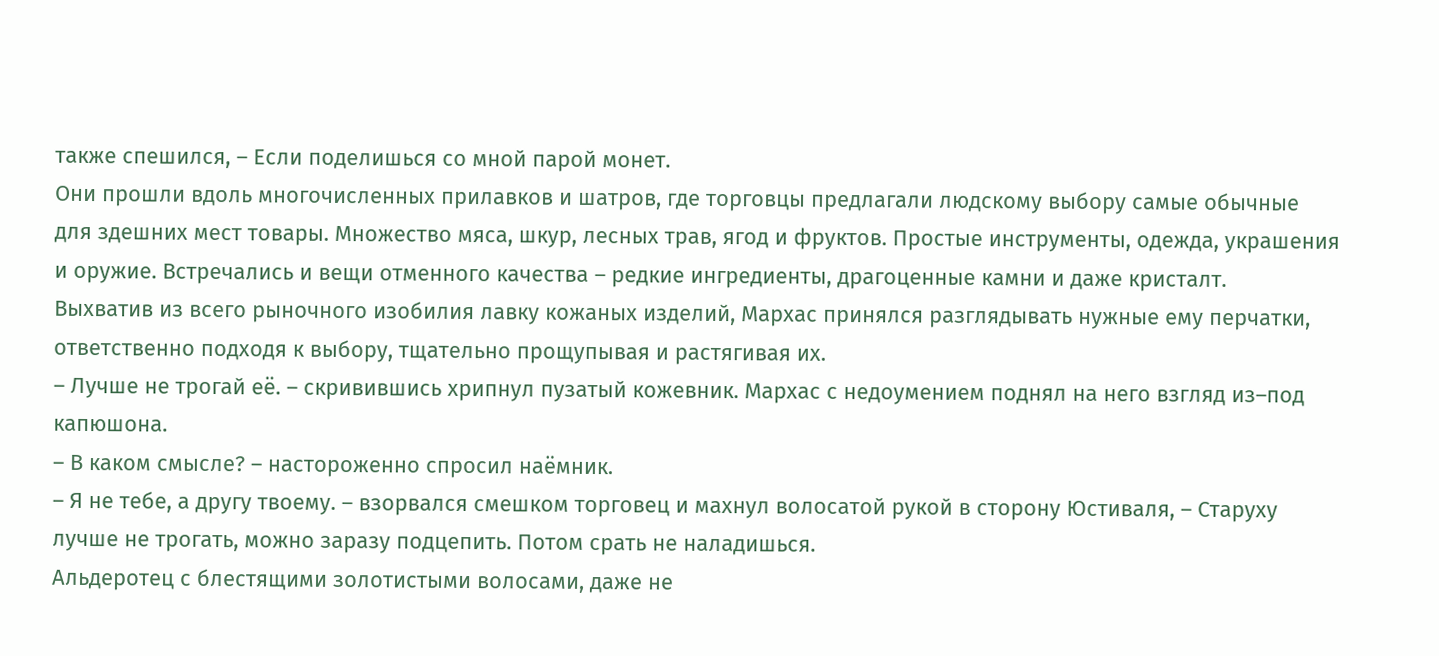также спешился, – Если поделишься со мной парой монет.
Они прошли вдоль многочисленных прилавков и шатров, где торговцы предлагали людскому выбору самые обычные для здешних мест товары. Множество мяса, шкур, лесных трав, ягод и фруктов. Простые инструменты, одежда, украшения и оружие. Встречались и вещи отменного качества – редкие ингредиенты, драгоценные камни и даже кристалт.
Выхватив из всего рыночного изобилия лавку кожаных изделий, Мархас принялся разглядывать нужные ему перчатки, ответственно подходя к выбору, тщательно прощупывая и растягивая их.
– Лучше не трогай её. – скривившись хрипнул пузатый кожевник. Мархас с недоумением поднял на него взгляд из–под капюшона.
– В каком смысле? – настороженно спросил наёмник.
– Я не тебе, а другу твоему. – взорвался смешком торговец и махнул волосатой рукой в сторону Юстиваля, – Старуху лучше не трогать, можно заразу подцепить. Потом срать не наладишься.
Альдеротец с блестящими золотистыми волосами, даже не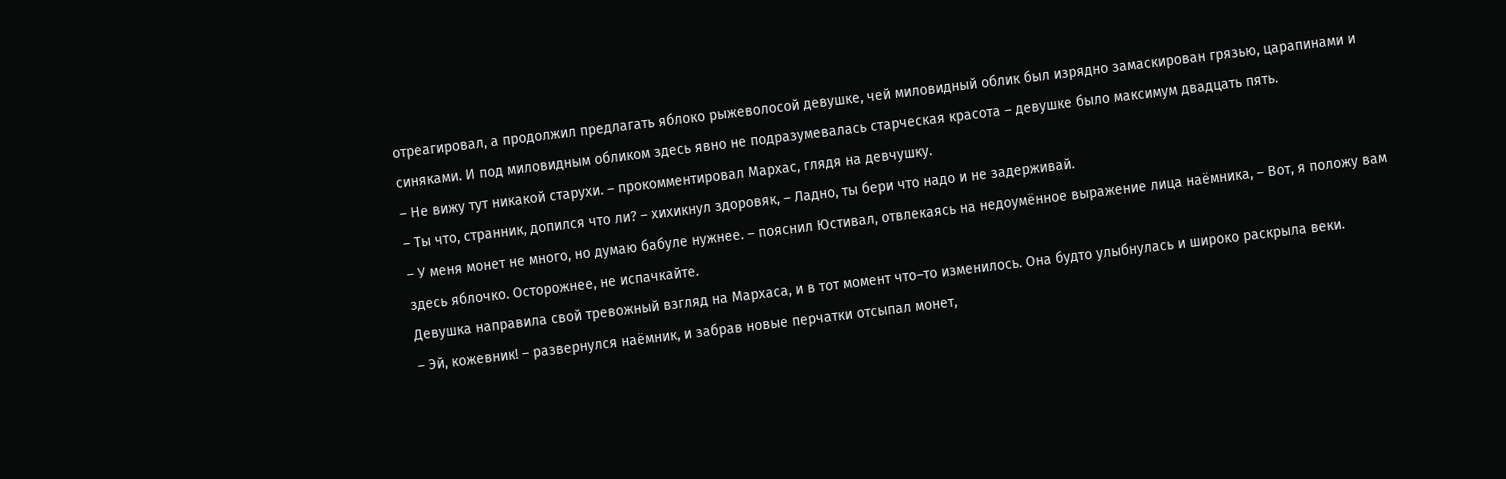отреагировал, а продолжил предлагать яблоко рыжеволосой девушке, чей миловидный облик был изрядно замаскирован грязью, царапинами и синяками. И под миловидным обликом здесь явно не подразумевалась старческая красота – девушке было максимум двадцать пять.
– Не вижу тут никакой старухи. – прокомментировал Мархас, глядя на девчушку.
– Ты что, странник, допился что ли? – хихикнул здоровяк, – Ладно, ты бери что надо и не задерживай.
– У меня монет не много, но думаю бабуле нужнее. – пояснил Юстивал, отвлекаясь на недоумённое выражение лица наёмника, – Вот, я положу вам здесь яблочко. Осторожнее, не испачкайте.
Девушка направила свой тревожный взгляд на Мархаса, и в тот момент что–то изменилось. Она будто улыбнулась и широко раскрыла веки.
– Эй, кожевник! – развернулся наёмник, и забрав новые перчатки отсыпал монет,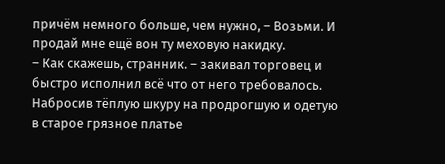причём немного больше, чем нужно, – Возьми. И продай мне ещё вон ту меховую накидку.
– Как скажешь, странник. – закивал торговец и быстро исполнил всё что от него требовалось.
Набросив тёплую шкуру на продрогшую и одетую в старое грязное платье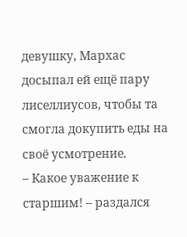девушку, Мархас досыпал ей ещё пару лиселлиусов, чтобы та смогла докупить еды на своё усмотрение.
– Какое уважение к старшим! – раздался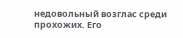недовольный возглас среди прохожих. Его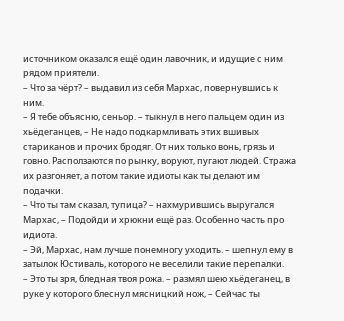источником оказался ещё один лавочник, и идущие с ним рядом приятели.
– Что за чёрт? – выдавил из себя Мархас, повернувшись к ним.
– Я тебе объясню, сеньор. – тыкнул в него пальцем один из хьёдеганцев, – Не надо подкармливать этих вшивых стариканов и прочих бродяг. От них только вонь, грязь и говно. Расползаются по рынку, воруют, пугают людей. Стража их разгоняет, а потом такие идиоты как ты делают им подачки.
– Что ты там сказал, тупица? – нахмурившись выругался Мархас, – Подойди и хрюкни ещё раз. Особенно часть про идиота.
– Эй, Мархас, нам лучше понемногу уходить. – шепнул ему в затылок Юстиваль, которого не веселили такие перепалки.
– Это ты зря, бледная твоя рожа. – размял шею хьёдеганец, в руке у которого блеснул мясницкий нож, – Сейчас ты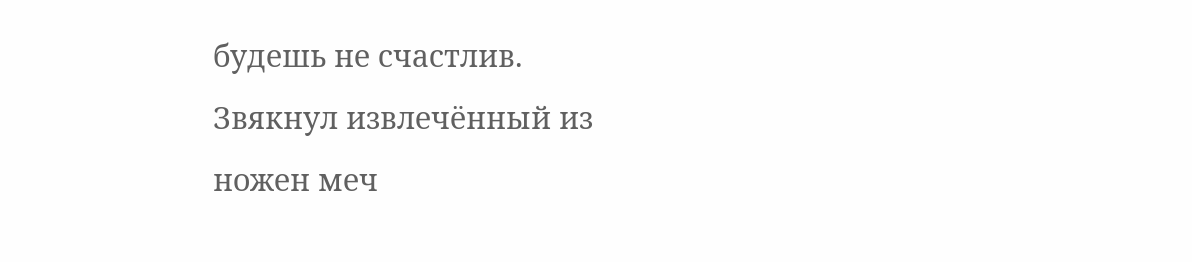будешь не счастлив.
Звякнул извлечённый из ножен меч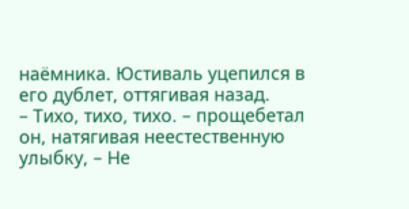наёмника. Юстиваль уцепился в его дублет, оттягивая назад.
– Тихо, тихо, тихо. – прощебетал он, натягивая неестественную улыбку, – Не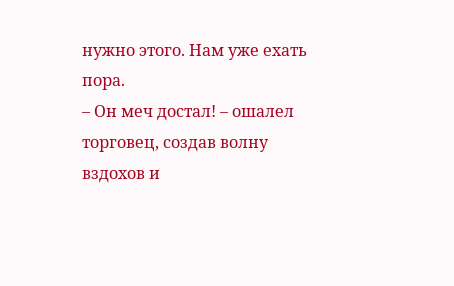нужно этого. Нам уже ехать пора.
– Он меч достал! – ошалел торговец, создав волну вздохов и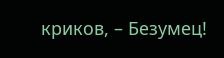криков, – Безумец!